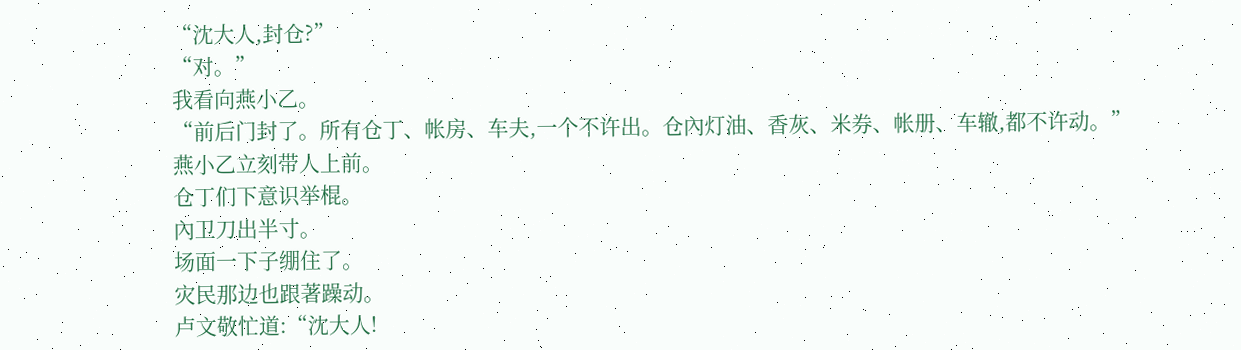“沈大人,封仓?”
“对。”
我看向燕小乙。
“前后门封了。所有仓丁、帐房、车夫,一个不许出。仓內灯油、香灰、米券、帐册、车辙,都不许动。”
燕小乙立刻带人上前。
仓丁们下意识举棍。
內卫刀出半寸。
场面一下子绷住了。
灾民那边也跟著躁动。
卢文敬忙道:“沈大人!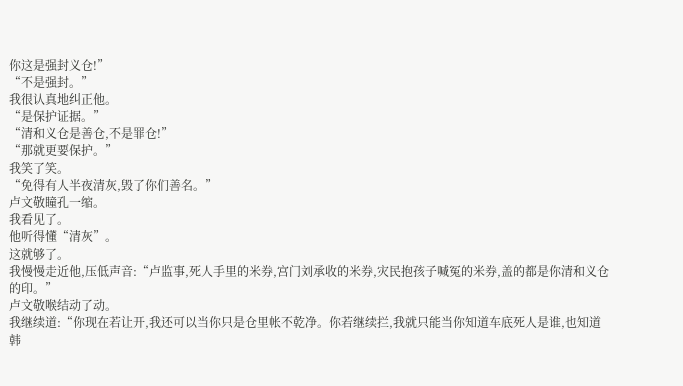你这是强封义仓!”
“不是强封。”
我很认真地纠正他。
“是保护证据。”
“清和义仓是善仓,不是罪仓!”
“那就更要保护。”
我笑了笑。
“免得有人半夜清灰,毁了你们善名。”
卢文敬瞳孔一缩。
我看见了。
他听得懂“清灰”。
这就够了。
我慢慢走近他,压低声音:“卢监事,死人手里的米券,宫门刘承收的米券,灾民抱孩子喊冤的米券,盖的都是你清和义仓的印。”
卢文敬喉结动了动。
我继续道:“你现在若让开,我还可以当你只是仓里帐不乾净。你若继续拦,我就只能当你知道车底死人是谁,也知道韩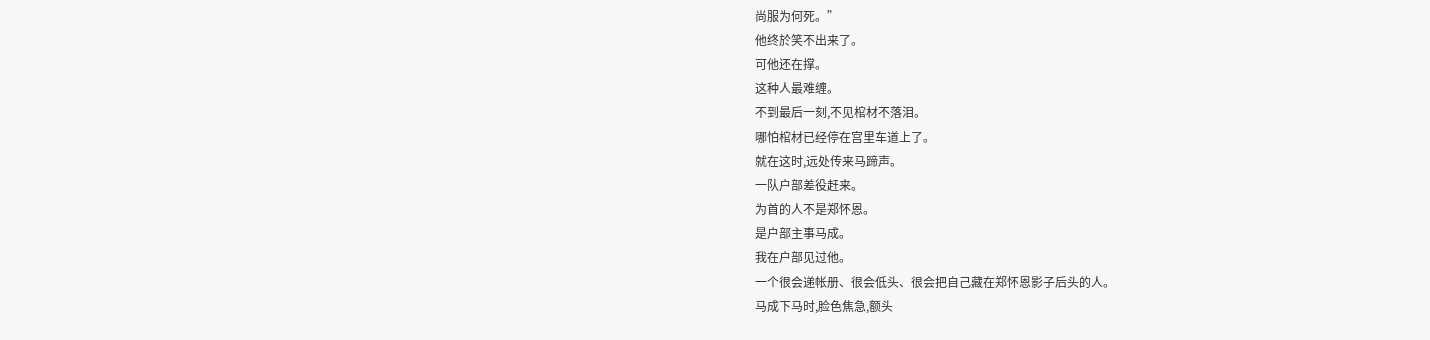尚服为何死。”
他终於笑不出来了。
可他还在撑。
这种人最难缠。
不到最后一刻,不见棺材不落泪。
哪怕棺材已经停在宫里车道上了。
就在这时,远处传来马蹄声。
一队户部差役赶来。
为首的人不是郑怀恩。
是户部主事马成。
我在户部见过他。
一个很会递帐册、很会低头、很会把自己藏在郑怀恩影子后头的人。
马成下马时,脸色焦急,额头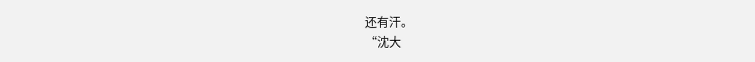还有汗。
“沈大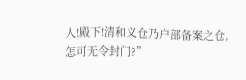人!殿下!清和义仓乃户部备案之仓,怎可无令封门?”